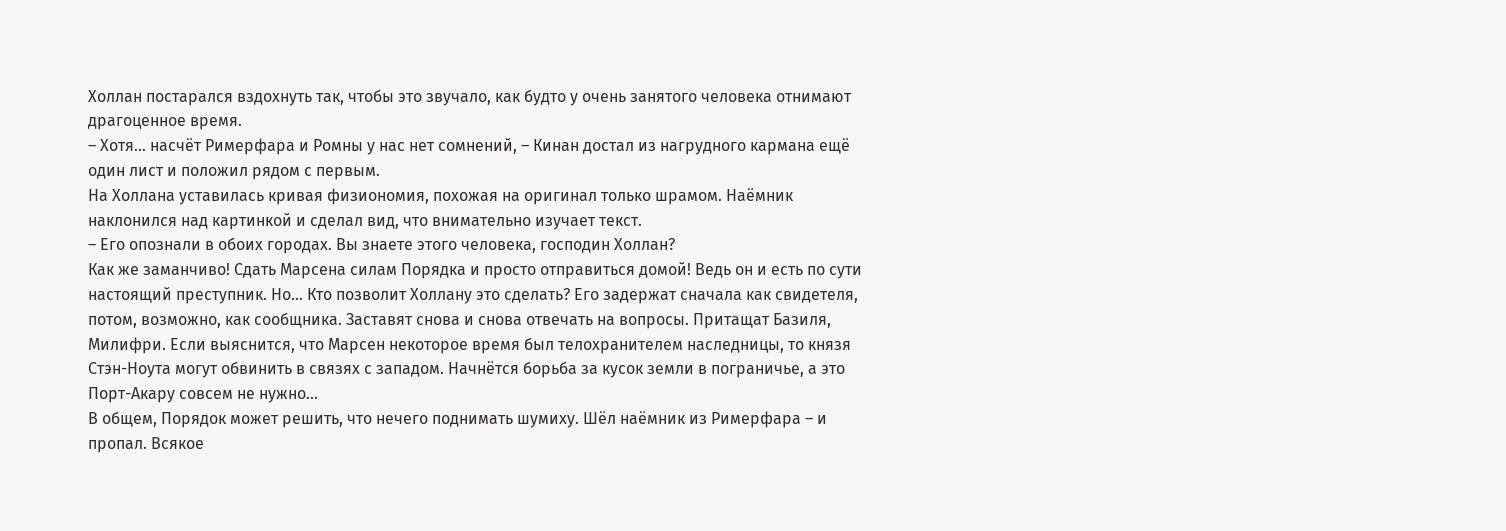Холлан постарался вздохнуть так, чтобы это звучало, как будто у очень занятого человека отнимают драгоценное время.
– Хотя… насчёт Римерфара и Ромны у нас нет сомнений, – Кинан достал из нагрудного кармана ещё один лист и положил рядом с первым.
На Холлана уставилась кривая физиономия, похожая на оригинал только шрамом. Наёмник наклонился над картинкой и сделал вид, что внимательно изучает текст.
– Его опознали в обоих городах. Вы знаете этого человека, господин Холлан?
Как же заманчиво! Сдать Марсена силам Порядка и просто отправиться домой! Ведь он и есть по сути настоящий преступник. Но… Кто позволит Холлану это сделать? Его задержат сначала как свидетеля, потом, возможно, как сообщника. Заставят снова и снова отвечать на вопросы. Притащат Базиля, Милифри. Если выяснится, что Марсен некоторое время был телохранителем наследницы, то князя Стэн-Ноута могут обвинить в связях с западом. Начнётся борьба за кусок земли в пограничье, а это Порт-Акару совсем не нужно…
В общем, Порядок может решить, что нечего поднимать шумиху. Шёл наёмник из Римерфара – и пропал. Всякое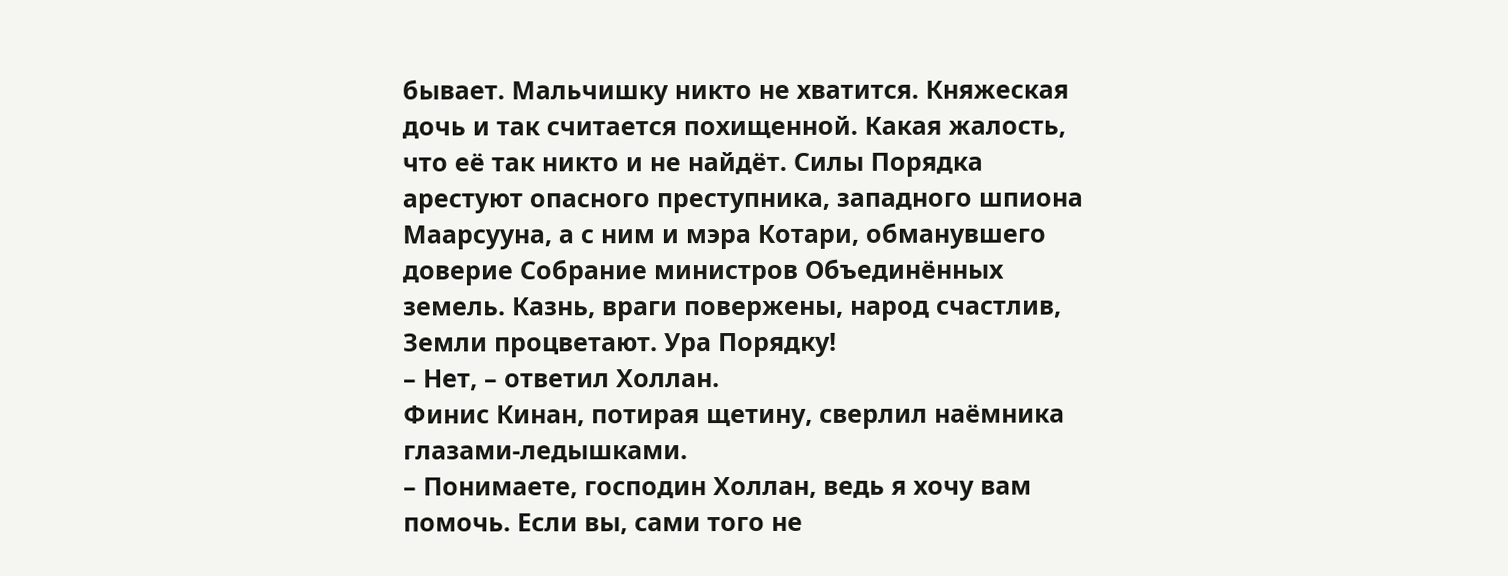бывает. Мальчишку никто не хватится. Княжеская дочь и так считается похищенной. Какая жалость, что её так никто и не найдёт. Силы Порядка арестуют опасного преступника, западного шпиона Маарсууна, а с ним и мэра Котари, обманувшего доверие Собрание министров Объединённых земель. Казнь, враги повержены, народ счастлив, Земли процветают. Ура Порядку!
– Нет, – ответил Холлан.
Финис Кинан, потирая щетину, сверлил наёмника глазами-ледышками.
– Понимаете, господин Холлан, ведь я хочу вам помочь. Если вы, сами того не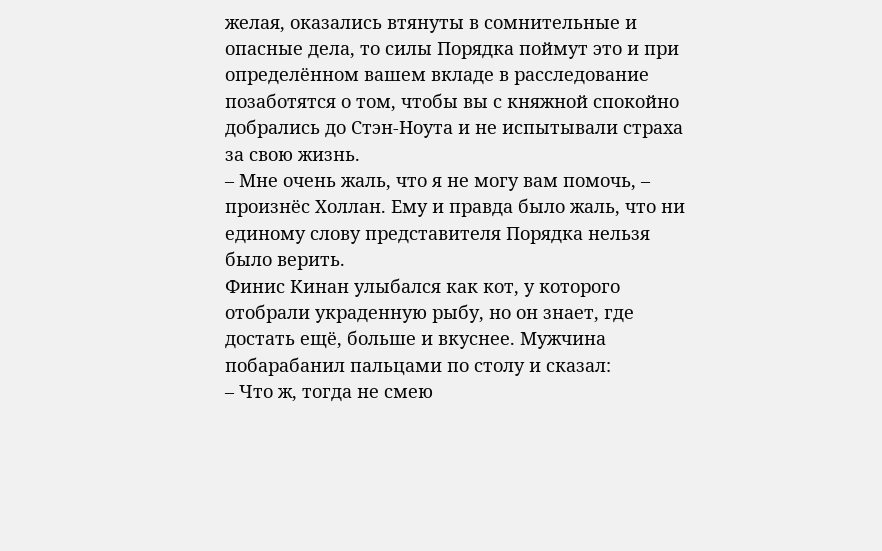желая, оказались втянуты в сомнительные и опасные дела, то силы Порядка поймут это и при определённом вашем вкладе в расследование позаботятся о том, чтобы вы с княжной спокойно добрались до Стэн-Ноута и не испытывали страха за свою жизнь.
– Мне очень жаль, что я не могу вам помочь, – произнёс Холлан. Ему и правда было жаль, что ни единому слову представителя Порядка нельзя было верить.
Финис Кинан улыбался как кот, у которого отобрали украденную рыбу, но он знает, где достать ещё, больше и вкуснее. Мужчина побарабанил пальцами по столу и сказал:
– Что ж, тогда не смею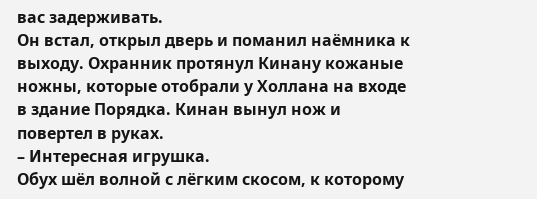вас задерживать.
Он встал, открыл дверь и поманил наёмника к выходу. Охранник протянул Кинану кожаные ножны, которые отобрали у Холлана на входе в здание Порядка. Кинан вынул нож и повертел в руках.
– Интересная игрушка.
Обух шёл волной с лёгким скосом, к которому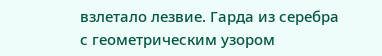взлетало лезвие. Гарда из серебра с геометрическим узором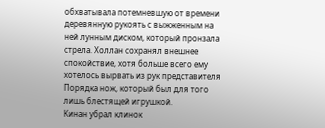обхватывала потемневшую от времени деревянную рукоять с выжженным на ней лунным диском, который пронзала стрела. Холлан сохранял внешнее спокойствие, хотя больше всего ему хотелось вырвать из рук представителя Порядка нож, который был для того лишь блестящей игрушкой.
Кинан убрал клинок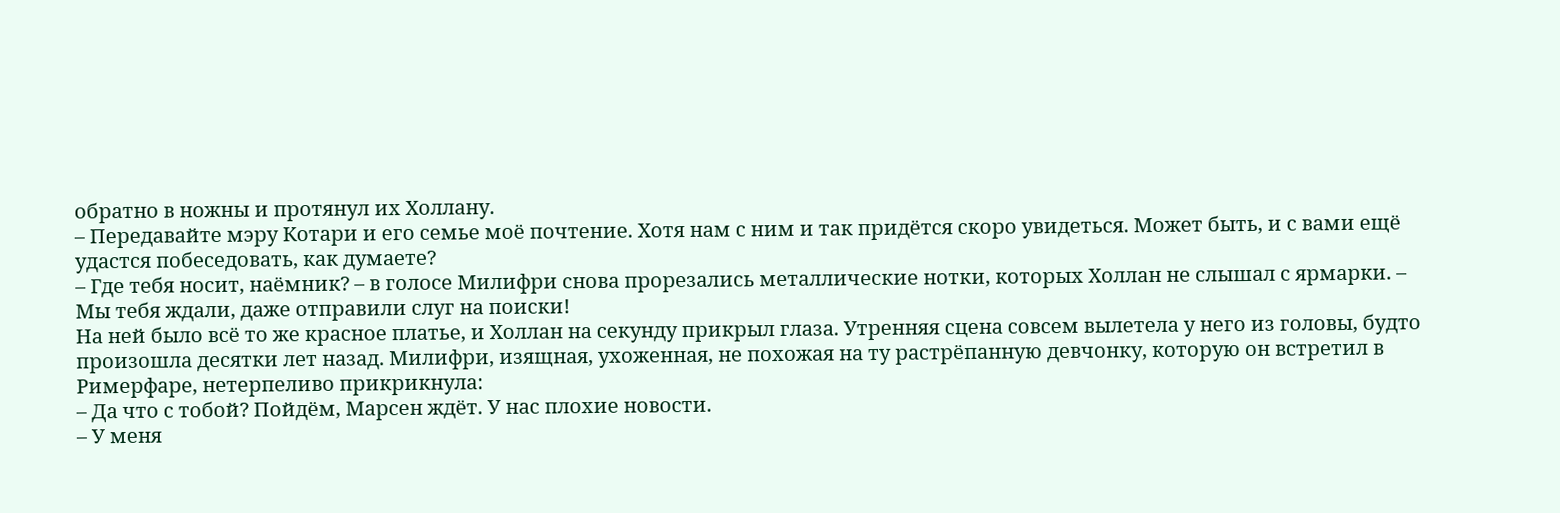обратно в ножны и протянул их Холлану.
– Передавайте мэру Котари и его семье моё почтение. Хотя нам с ним и так придётся скоро увидеться. Может быть, и с вами ещё удастся побеседовать, как думаете?
– Где тебя носит, наёмник? – в голосе Милифри снова прорезались металлические нотки, которых Холлан не слышал с ярмарки. – Мы тебя ждали, даже отправили слуг на поиски!
На ней было всё то же красное платье, и Холлан на секунду прикрыл глаза. Утренняя сцена совсем вылетела у него из головы, будто произошла десятки лет назад. Милифри, изящная, ухоженная, не похожая на ту растрёпанную девчонку, которую он встретил в Римерфаре, нетерпеливо прикрикнула:
– Да что с тобой? Пойдём, Марсен ждёт. У нас плохие новости.
– У меня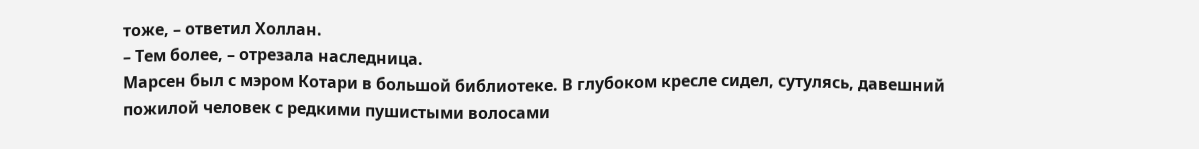тоже, – ответил Холлан.
– Тем более, – отрезала наследница.
Марсен был с мэром Котари в большой библиотеке. В глубоком кресле сидел, сутулясь, давешний пожилой человек с редкими пушистыми волосами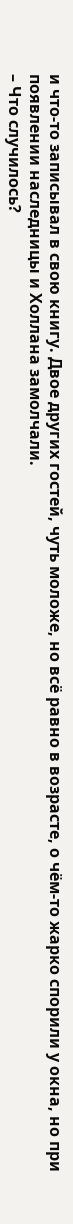и что-то записывал в свою книгу. Двое других гостей, чуть моложе, но всё равно в возрасте, о чём-то жарко спорили у окна, но при появлении наследницы и Холлана замолчали.
– Что случилось?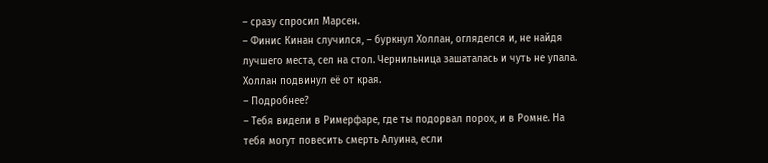– сразу спросил Марсен.
– Финис Кинан случился, – буркнул Холлан, огляделся и, не найдя лучшего места, сел на стол. Чернильница зашаталась и чуть не упала. Холлан подвинул её от края.
– Подробнее?
– Тебя видели в Римерфаре, где ты подорвал порох, и в Ромне. На тебя могут повесить смерть Алуина, если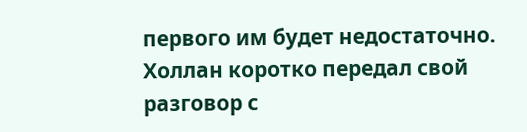первого им будет недостаточно.
Холлан коротко передал свой разговор с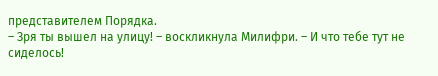представителем Порядка.
– Зря ты вышел на улицу! – воскликнула Милифри. – И что тебе тут не сиделось!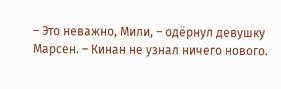– Это неважно, Мили, – одёрнул девушку Марсен. – Кинан не узнал ничего нового.